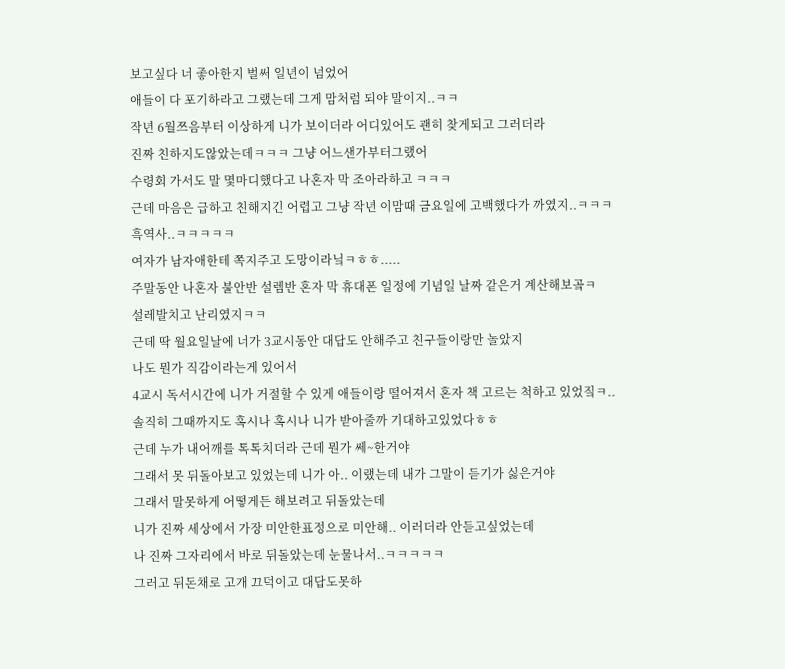보고싶다 너 좋아한지 벌써 일년이 넘었어
애들이 다 포기하라고 그랬는데 그게 맘처럼 되야 말이지..ㅋㅋ
작년 6월쯔음부터 이상하게 니가 보이더라 어디있어도 괜히 찾게되고 그러더라
진짜 친하지도않았는데ㅋㅋㅋ 그냥 어느샌가부터그랬어
수령회 가서도 말 몇마디했다고 나혼자 막 조아라하고 ㅋㅋㅋ
근데 마음은 급하고 친해지긴 어렵고 그냥 작년 이맘때 금요일에 고백했다가 까였지..ㅋㅋㅋ
흑역사..ㅋㅋㅋㅋㅋ
여자가 남자애한테 쪽지주고 도망이라닠ㅋㅎㅎ.....
주말동안 나혼자 불안반 설렘반 혼자 막 휴대폰 일정에 기념일 날짜 같은거 계산해보곸ㅋ
설레발치고 난리였지ㅋㅋ
근데 딱 월요일날에 너가 3교시동안 대답도 안해주고 친구들이랑만 놀았지
나도 뭔가 직감이라는게 있어서
4교시 독서시간에 니가 거절할 수 있게 애들이랑 떨어져서 혼자 책 고르는 척하고 있었짘ㅋ..
솔직히 그때까지도 혹시나 혹시나 니가 받아줄까 기대하고있었다ㅎㅎ
근데 누가 내어깨를 톡톡치더라 근데 뭔가 쎄~한거야
그래서 못 뒤돌아보고 있었는데 니가 아.. 이랬는데 내가 그말이 듣기가 싫은거야
그래서 말못하게 어떻게든 해보려고 뒤돌았는데
니가 진짜 세상에서 가장 미안한표정으로 미안해.. 이러더라 안듣고싶었는데
나 진짜 그자리에서 바로 뒤돌았는데 눈물나서..ㅋㅋㅋㅋㅋ
그러고 뒤돈채로 고개 끄덕이고 대답도못하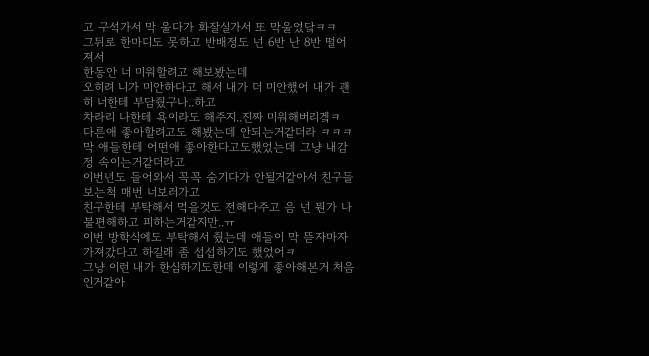고 구석가서 막 울다가 화잘실가서 또 막울었닼ㅋㅋ
그뒤로 한마디도 못하고 반배정도 넌 6반 난 8반 떨어져서
한동안 너 미워할려고 해보봤는데
오히려 니가 미안하다고 해서 내가 더 미안했어 내가 괜히 너한테 부담줬구나..하고
차라리 나한테 욕이라도 해주지..진짜 미워해버리겤ㅋ
다른애 좋아할려고도 해봤는데 안되는거같더라 ㅋㅋㅋ
막 애들한테 어떤애 좋아한다고도했었는데 그냥 내감정 속이는거같더라고
이번년도 들어와서 꼭꼭 숨기다가 안될거같아서 친구들보는척 매번 너보러가고
친구한테 부탁해서 먹을것도 전해다주고 음 넌 뭔가 나 불편해하고 피하는거같지만..ㅠ
이번 방학식에도 부탁해서 줬는데 애들이 막 뜯자마자 가져갔다고 하길래 좀 섭섭하기도 했었어ㅋ
그냥 이런 내가 한심하기도한데 이렇게 좋아해본거 처음인거같아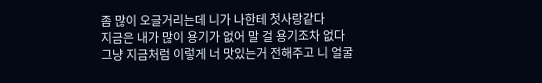좀 많이 오글거리는데 니가 나한테 첫사랑같다
지금은 내가 많이 용기가 없어 말 걸 용기조차 없다
그냥 지금처럼 이렇게 너 맛있는거 전해주고 니 얼굴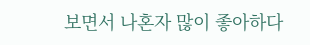보면서 나혼자 많이 좋아하다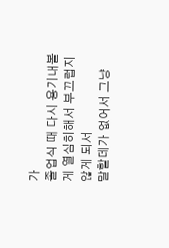가
졸업식 때 다시 용기내볼게 열심히해서 부끄럽지않게 되서
말할데가 없어서 그냥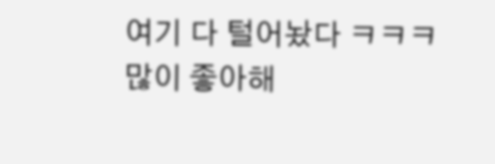여기 다 털어놨다 ㅋㅋㅋ 많이 좋아해